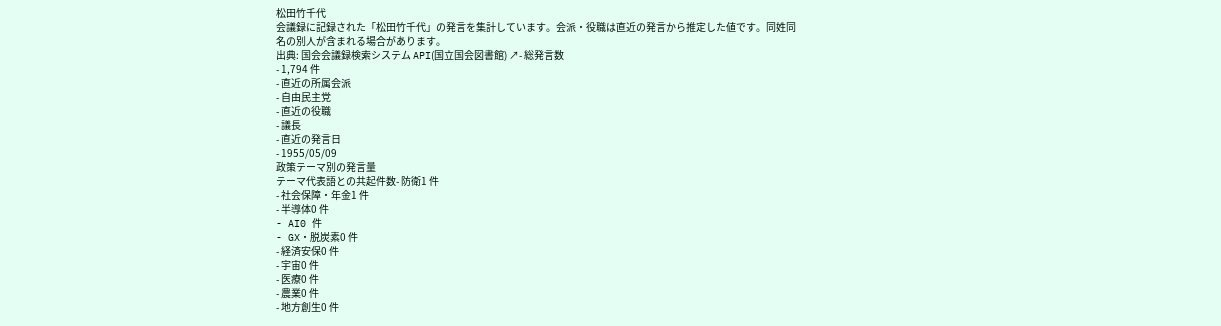松田竹千代
会議録に記録された「松田竹千代」の発言を集計しています。会派・役職は直近の発言から推定した値です。同姓同名の別人が含まれる場合があります。
出典: 国会会議録検索システム API(国立国会図書館) ↗- 総発言数
- 1,794 件
- 直近の所属会派
- 自由民主党
- 直近の役職
- 議長
- 直近の発言日
- 1955/05/09
政策テーマ別の発言量
テーマ代表語との共起件数- 防衛1 件
- 社会保障・年金1 件
- 半導体0 件
- AI0 件
- GX・脱炭素0 件
- 経済安保0 件
- 宇宙0 件
- 医療0 件
- 農業0 件
- 地方創生0 件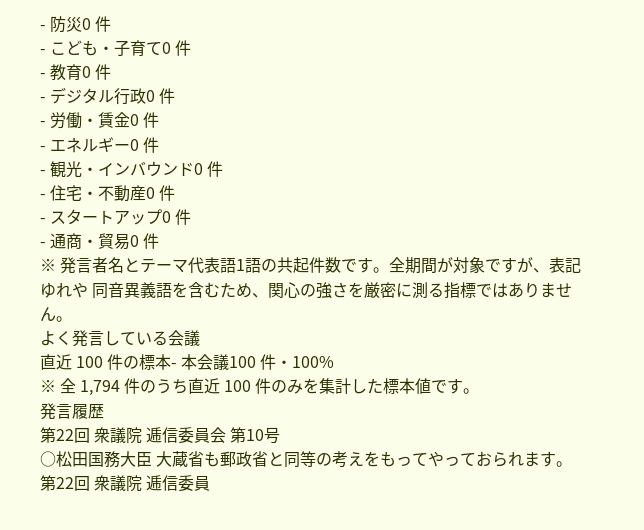- 防災0 件
- こども・子育て0 件
- 教育0 件
- デジタル行政0 件
- 労働・賃金0 件
- エネルギー0 件
- 観光・インバウンド0 件
- 住宅・不動産0 件
- スタートアップ0 件
- 通商・貿易0 件
※ 発言者名とテーマ代表語1語の共起件数です。全期間が対象ですが、表記ゆれや 同音異義語を含むため、関心の強さを厳密に測る指標ではありません。
よく発言している会議
直近 100 件の標本- 本会議100 件・100%
※ 全 1,794 件のうち直近 100 件のみを集計した標本値です。
発言履歴
第22回 衆議院 逓信委員会 第10号
○松田国務大臣 大蔵省も郵政省と同等の考えをもってやっておられます。
第22回 衆議院 逓信委員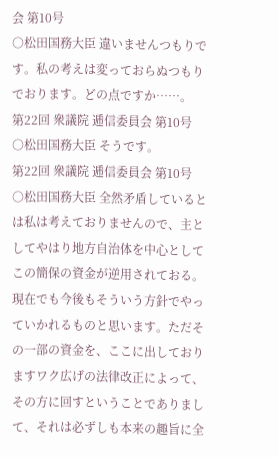会 第10号
○松田国務大臣 違いませんつもりです。私の考えは変っておらぬつもりでおります。どの点ですか……。
第22回 衆議院 逓信委員会 第10号
○松田国務大臣 そうです。
第22回 衆議院 逓信委員会 第10号
○松田国務大臣 全然矛盾しているとは私は考えておりませんので、主としてやはり地方自治体を中心としてこの簡保の資金が逆用されておる。現在でも今後もそういう方針でやっていかれるものと思います。ただその一部の資金を、ここに出しておりますワク広げの法律改正によって、その方に回すということでありまして、それは必ずしも本来の趣旨に全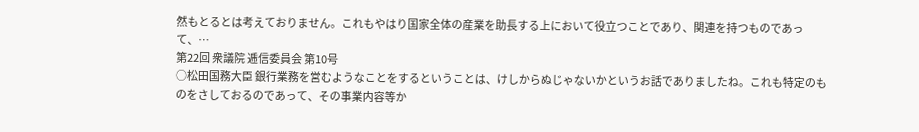然もとるとは考えておりません。これもやはり国家全体の産業を助長する上において役立つことであり、関連を持つものであって、…
第22回 衆議院 逓信委員会 第10号
○松田国務大臣 銀行業務を営むようなことをするということは、けしからぬじゃないかというお話でありましたね。これも特定のものをさしておるのであって、その事業内容等か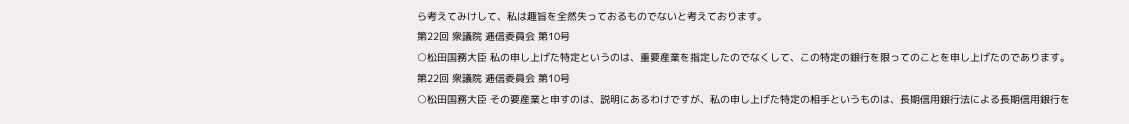ら考えてみけして、私は趣旨を全然失っておるものでないと考えております。
第22回 衆議院 逓信委員会 第10号
○松田国務大臣 私の申し上げた特定というのは、重要産業を指定したのでなくして、この特定の銀行を限ってのことを申し上げたのであります。
第22回 衆議院 逓信委員会 第10号
○松田国務大臣 その要産業と申すのは、説明にあるわけですが、私の申し上げた特定の相手というものは、長期信用銀行法による長期信用銀行を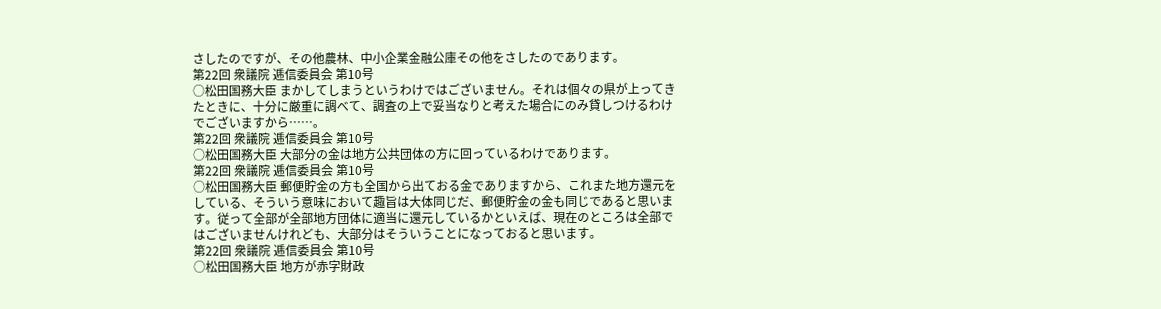さしたのですが、その他農林、中小企業金融公庫その他をさしたのであります。
第22回 衆議院 逓信委員会 第10号
○松田国務大臣 まかしてしまうというわけではございません。それは個々の県が上ってきたときに、十分に厳重に調べて、調査の上で妥当なりと考えた場合にのみ貸しつけるわけでございますから……。
第22回 衆議院 逓信委員会 第10号
○松田国務大臣 大部分の金は地方公共団体の方に回っているわけであります。
第22回 衆議院 逓信委員会 第10号
○松田国務大臣 郵便貯金の方も全国から出ておる金でありますから、これまた地方還元をしている、そういう意味において趣旨は大体同じだ、郵便貯金の金も同じであると思います。従って全部が全部地方団体に適当に還元しているかといえば、現在のところは全部ではございませんけれども、大部分はそういうことになっておると思います。
第22回 衆議院 逓信委員会 第10号
○松田国務大臣 地方が赤字財政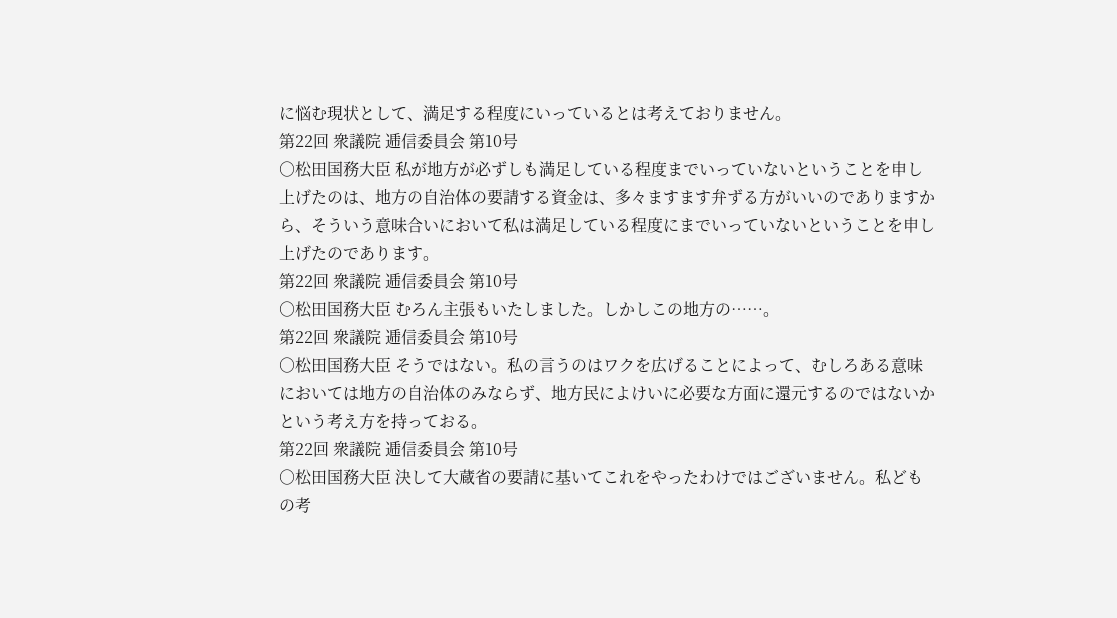に悩む現状として、満足する程度にいっているとは考えておりません。
第22回 衆議院 逓信委員会 第10号
○松田国務大臣 私が地方が必ずしも満足している程度までいっていないということを申し上げたのは、地方の自治体の要請する資金は、多々ますます弁ずる方がいいのでありますから、そういう意味合いにおいて私は満足している程度にまでいっていないということを申し上げたのであります。
第22回 衆議院 逓信委員会 第10号
○松田国務大臣 むろん主張もいたしました。しかしこの地方の……。
第22回 衆議院 逓信委員会 第10号
○松田国務大臣 そうではない。私の言うのはワクを広げることによって、むしろある意味においては地方の自治体のみならず、地方民によけいに必要な方面に還元するのではないかという考え方を持っておる。
第22回 衆議院 逓信委員会 第10号
○松田国務大臣 決して大蔵省の要請に基いてこれをやったわけではございません。私どもの考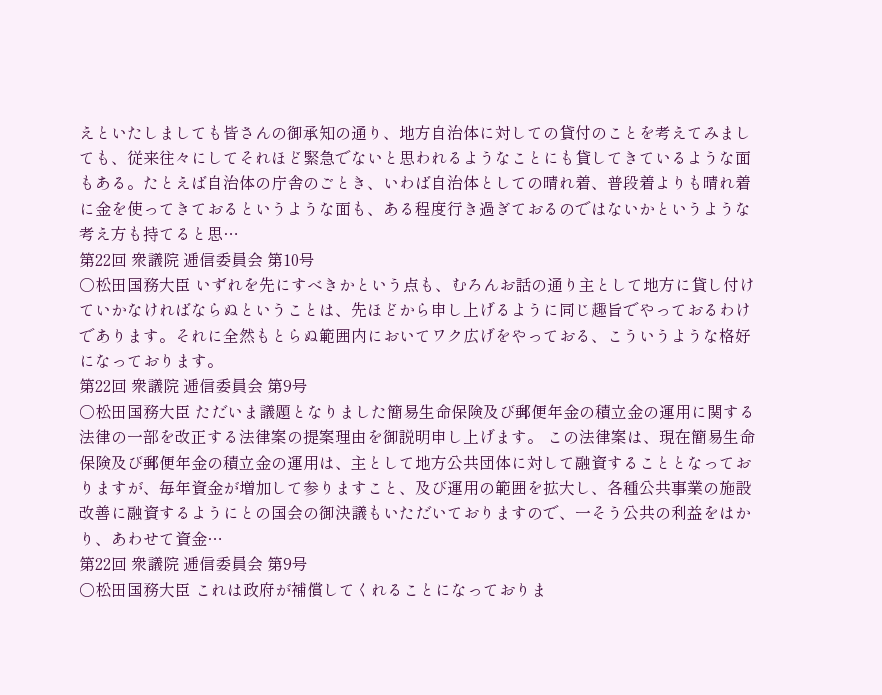えといたしましても皆さんの御承知の通り、地方自治体に対しての貸付のことを考えてみましても、従来往々にしてそれほど緊急でないと思われるようなことにも貸してきているような面もある。たとえば自治体の庁舎のごとき、いわば自治体としての晴れ着、普段着よりも晴れ着に金を使ってきておるというような面も、ある程度行き過ぎておるのではないかというような考え方も持てると思…
第22回 衆議院 逓信委員会 第10号
○松田国務大臣 いずれを先にすべきかという点も、むろんお話の通り主として地方に貸し付けていかなければならぬということは、先ほどから申し上げるように同じ趣旨でやっておるわけであります。それに全然もとらぬ範囲内においてワク広げをやっておる、こういうような格好になっております。
第22回 衆議院 逓信委員会 第9号
○松田国務大臣 ただいま議題となりました簡易生命保険及び郵便年金の積立金の運用に関する法律の一部を改正する法律案の提案理由を御説明申し上げます。 この法律案は、現在簡易生命保険及び郵便年金の積立金の運用は、主として地方公共団体に対して融資することとなっておりますが、毎年資金が増加して参りますこと、及び運用の範囲を拡大し、各種公共事業の施設改善に融資するようにとの国会の御決議もいただいておりますので、一そう公共の利益をはかり、あわせて資金…
第22回 衆議院 逓信委員会 第9号
○松田国務大臣 これは政府が補償してくれることになっておりま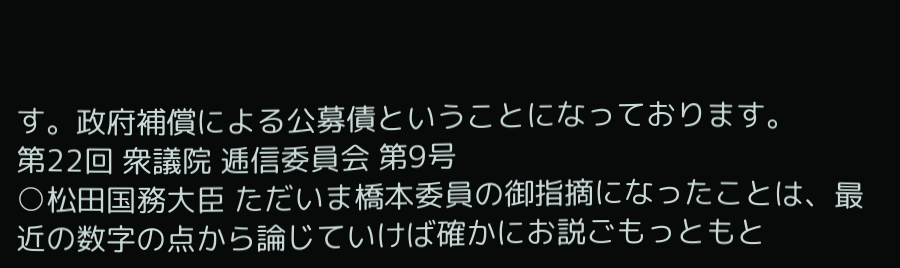す。政府補償による公募債ということになっております。
第22回 衆議院 逓信委員会 第9号
○松田国務大臣 ただいま橋本委員の御指摘になったことは、最近の数字の点から論じていけば確かにお説ごもっともと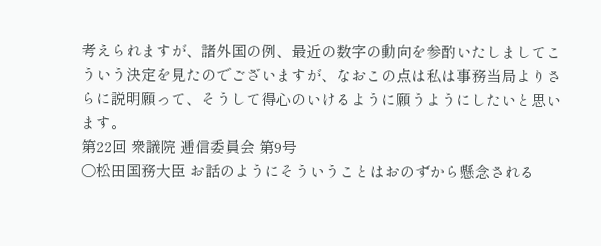考えられますが、諸外国の例、最近の数字の動向を参酌いたしましてこういう決定を見たのでございますが、なおこの点は私は事務当局よりさらに説明願って、そうして得心のいけるように願うようにしたいと思います。
第22回 衆議院 逓信委員会 第9号
○松田国務大臣 お話のようにそういうことはおのずから懸念される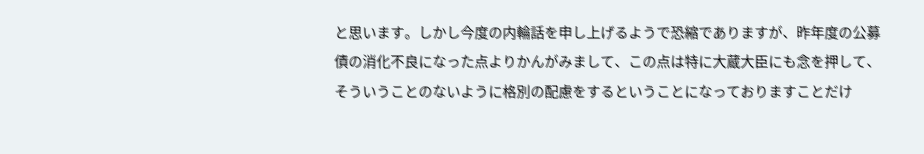と思います。しかし今度の内輪話を申し上げるようで恐縮でありますが、昨年度の公募債の消化不良になった点よりかんがみまして、この点は特に大蔵大臣にも念を押して、そういうことのないように格別の配慮をするということになっておりますことだけ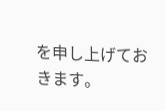を申し上げておきます。